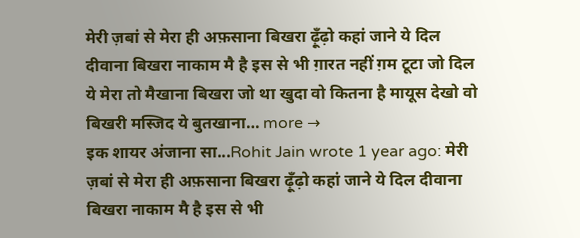मेरी ज़बां से मेरा ही अफ़साना बिखरा ढ़ूँढ़ो कहां जाने ये दिल दीवाना बिखरा नाकाम मै है इस से भी ग़ारत नहीं ग़म टूटा जो दिल ये मेरा तो मैखाना बिखरा जो था खुदा वो कितना है मायूस देखो वो बिखरी मस्जिद ये बुतखाना… more →
इक शायर अंजाना सा...Rohit Jain wrote 1 year ago: मेरी ज़बां से मेरा ही अफ़साना बिखरा ढ़ूँढ़ो कहां जाने ये दिल दीवाना बिखरा नाकाम मै है इस से भी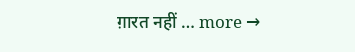ग़ारत नहीं … more →